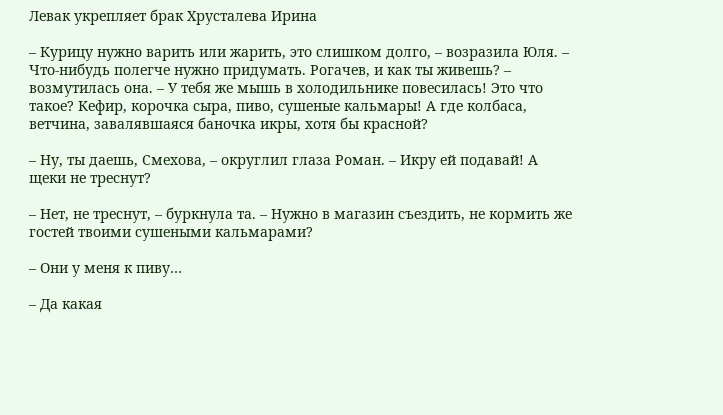Левак укрепляет брак Хрусталева Ирина

– Курицу нужно варить или жарить, это слишком долго, – возразила Юля. – Что-нибудь полегче нужно придумать. Рогачев, и как ты живешь? – возмутилась она. – У тебя же мышь в холодильнике повесилась! Это что такое? Кефир, корочка сыра, пиво, сушеные кальмары! А где колбаса, ветчина, завалявшаяся баночка икры, хотя бы красной?

– Ну, ты даешь, Смехова, – округлил глаза Роман. – Икру ей подавай! А щеки не треснут?

– Нет, не треснут, – буркнула та. – Нужно в магазин съездить, не кормить же гостей твоими сушеными кальмарами?

– Они у меня к пиву…

– Да какая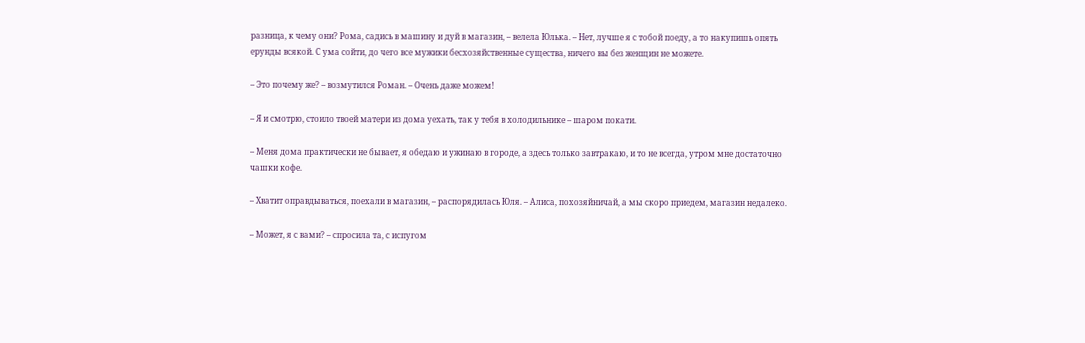разница, к чему они? Рома, садись в машину и дуй в магазин, – велела Юлька. – Нет, лучше я с тобой поеду, а то накупишь опять ерунды всякой. С ума сойти, до чего все мужики бесхозяйственные существа, ничего вы без женщин не можете.

– Это почему же? – возмутился Роман. – Очень даже можем!

– Я и смотрю, стоило твоей матери из дома уехать, так у тебя в холодильнике – шаром покати.

– Меня дома практически не бывает, я обедаю и ужинаю в городе, а здесь только завтракаю, и то не всегда, утром мне достаточно чашки кофе.

– Хватит оправдываться, поехали в магазин, – распорядилась Юля. – Алиса, похозяйничай, а мы скоро приедем, магазин недалеко.

– Может, я с вами? – спросила та, с испугом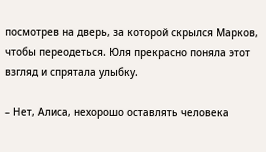посмотрев на дверь, за которой скрылся Марков, чтобы переодеться. Юля прекрасно поняла этот взгляд и спрятала улыбку.

– Нет, Алиса, нехорошо оставлять человека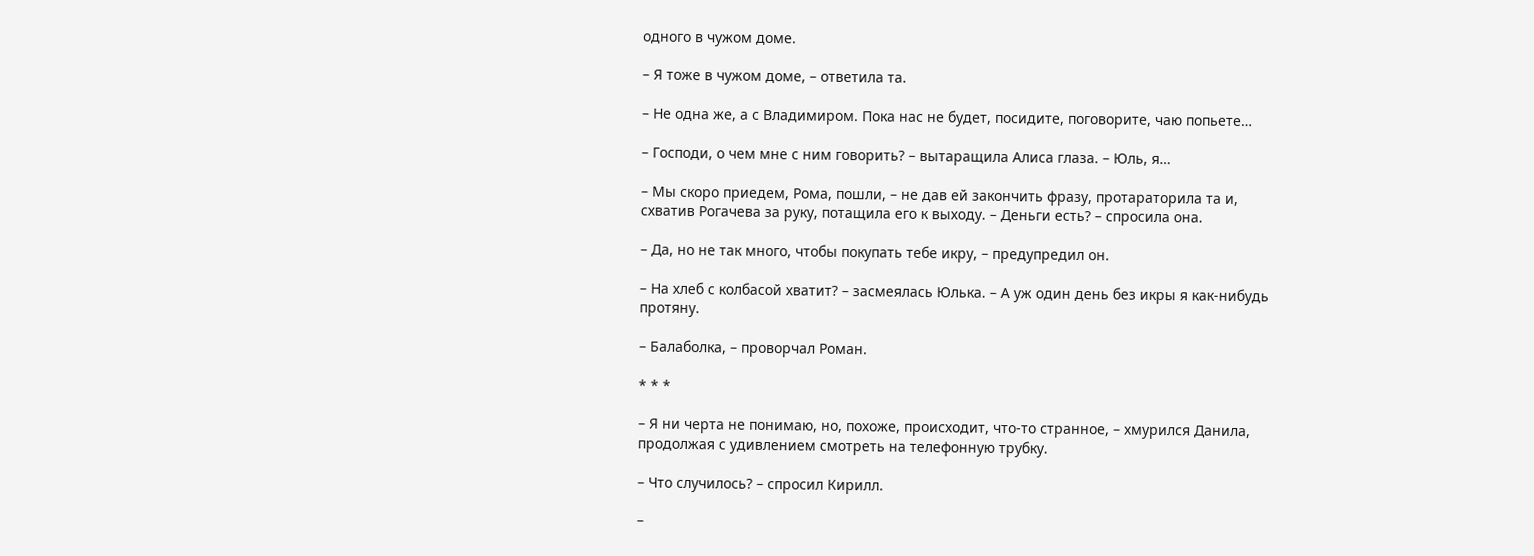одного в чужом доме.

– Я тоже в чужом доме, – ответила та.

– Не одна же, а с Владимиром. Пока нас не будет, посидите, поговорите, чаю попьете…

– Господи, о чем мне с ним говорить? – вытаращила Алиса глаза. – Юль, я…

– Мы скоро приедем, Рома, пошли, – не дав ей закончить фразу, протараторила та и, схватив Рогачева за руку, потащила его к выходу. – Деньги есть? – спросила она.

– Да, но не так много, чтобы покупать тебе икру, – предупредил он.

– На хлеб с колбасой хватит? – засмеялась Юлька. – А уж один день без икры я как-нибудь протяну.

– Балаболка, – проворчал Роман.

* * *

– Я ни черта не понимаю, но, похоже, происходит, что-то странное, – хмурился Данила, продолжая с удивлением смотреть на телефонную трубку.

– Что случилось? – спросил Кирилл.

–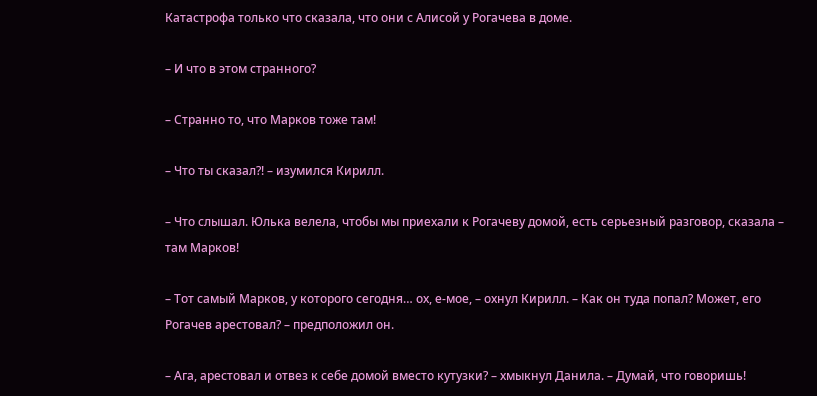Катастрофа только что сказала, что они с Алисой у Рогачева в доме.

– И что в этом странного?

– Странно то, что Марков тоже там!

– Что ты сказал?! – изумился Кирилл.

– Что слышал. Юлька велела, чтобы мы приехали к Рогачеву домой, есть серьезный разговор, сказала – там Марков!

– Тот самый Марков, у которого сегодня… ох, е-мое, – охнул Кирилл. – Как он туда попал? Может, его Рогачев арестовал? – предположил он.

– Ага, арестовал и отвез к себе домой вместо кутузки? – хмыкнул Данила. – Думай, что говоришь!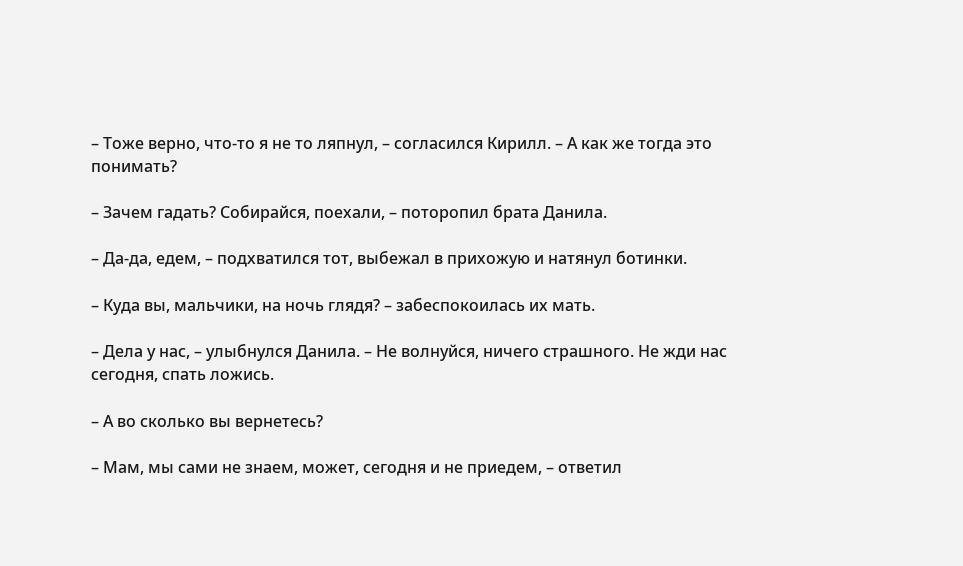– Тоже верно, что-то я не то ляпнул, – согласился Кирилл. – А как же тогда это понимать?

– Зачем гадать? Собирайся, поехали, – поторопил брата Данила.

– Да-да, едем, – подхватился тот, выбежал в прихожую и натянул ботинки.

– Куда вы, мальчики, на ночь глядя? – забеспокоилась их мать.

– Дела у нас, – улыбнулся Данила. – Не волнуйся, ничего страшного. Не жди нас сегодня, спать ложись.

– А во сколько вы вернетесь?

– Мам, мы сами не знаем, может, сегодня и не приедем, – ответил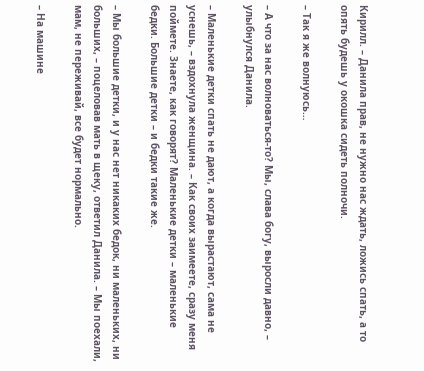Кирилл. – Данила прав, не нужно нас ждать, ложись спать, а то опять будешь у окошка сидеть полночи.

– Так я же волнуюсь…

– А что за нас волноваться-то? Мы, слава богу, выросли давно, – улыбнулся Данила.

– Маленькие детки спать не дают, а когда вырастают, сама не уснешь, – вздохнула женщина. – Как своих заимеете, сразу меня поймете. Знаете, как говорят? Маленькие детки – маленькие бедки. Большие детки – и бедки такие же.

– Мы большие детки, и у нас нет никаких бедок, ни маленьких, ни больших, – поцеловав мать в щеку, ответил Данила. – Мы поехали, мам, не переживай, все будет нормально.

– На машине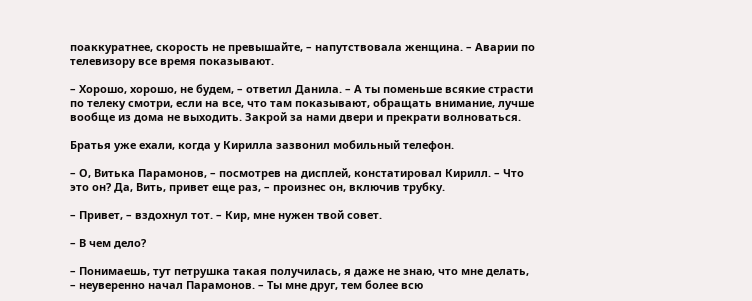поаккуратнее, скорость не превышайте, – напутствовала женщина. – Аварии по телевизору все время показывают.

– Хорошо, хорошо, не будем, – ответил Данила. – А ты поменьше всякие страсти по телеку смотри, если на все, что там показывают, обращать внимание, лучше вообще из дома не выходить. Закрой за нами двери и прекрати волноваться.

Братья уже ехали, когда у Кирилла зазвонил мобильный телефон.

– О, Витька Парамонов, – посмотрев на дисплей, констатировал Кирилл. – Что это он? Да, Вить, привет еще раз, – произнес он, включив трубку.

– Привет, – вздохнул тот. – Кир, мне нужен твой совет.

– В чем дело?

– Понимаешь, тут петрушка такая получилась, я даже не знаю, что мне делать, – неуверенно начал Парамонов. – Ты мне друг, тем более всю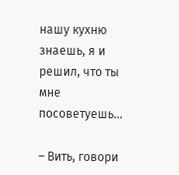нашу кухню знаешь, я и решил, что ты мне посоветуешь…

– Вить, говори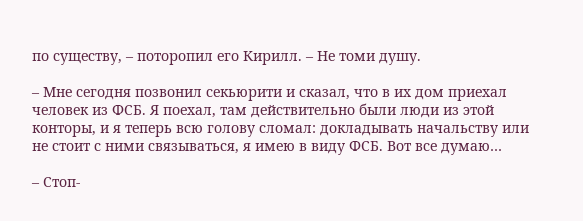по существу, – поторопил его Кирилл. – Не томи душу.

– Мне сегодня позвонил секьюрити и сказал, что в их дом приехал человек из ФСБ. Я поехал, там действительно были люди из этой конторы, и я теперь всю голову сломал: докладывать начальству или не стоит с ними связываться, я имею в виду ФСБ. Вот все думаю…

– Стоп-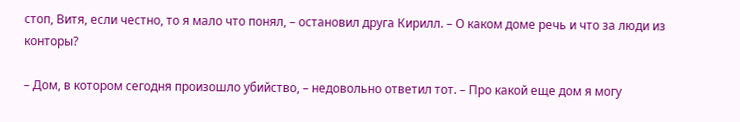стоп, Витя, если честно, то я мало что понял, – остановил друга Кирилл. – О каком доме речь и что за люди из конторы?

– Дом, в котором сегодня произошло убийство, – недовольно ответил тот. – Про какой еще дом я могу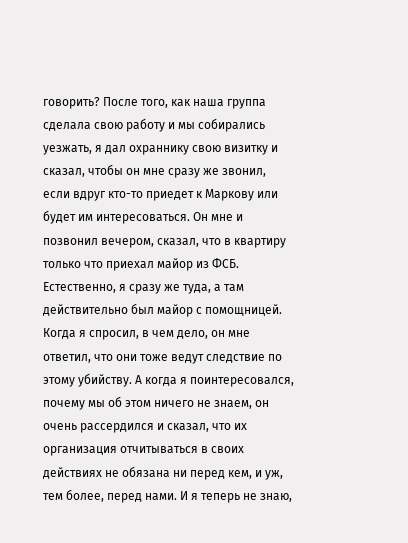говорить? После того, как наша группа сделала свою работу и мы собирались уезжать, я дал охраннику свою визитку и сказал, чтобы он мне сразу же звонил, если вдруг кто-то приедет к Маркову или будет им интересоваться. Он мне и позвонил вечером, сказал, что в квартиру только что приехал майор из ФСБ. Естественно, я сразу же туда, а там действительно был майор с помощницей. Когда я спросил, в чем дело, он мне ответил, что они тоже ведут следствие по этому убийству. А когда я поинтересовался, почему мы об этом ничего не знаем, он очень рассердился и сказал, что их организация отчитываться в своих действиях не обязана ни перед кем, и уж, тем более, перед нами. И я теперь не знаю,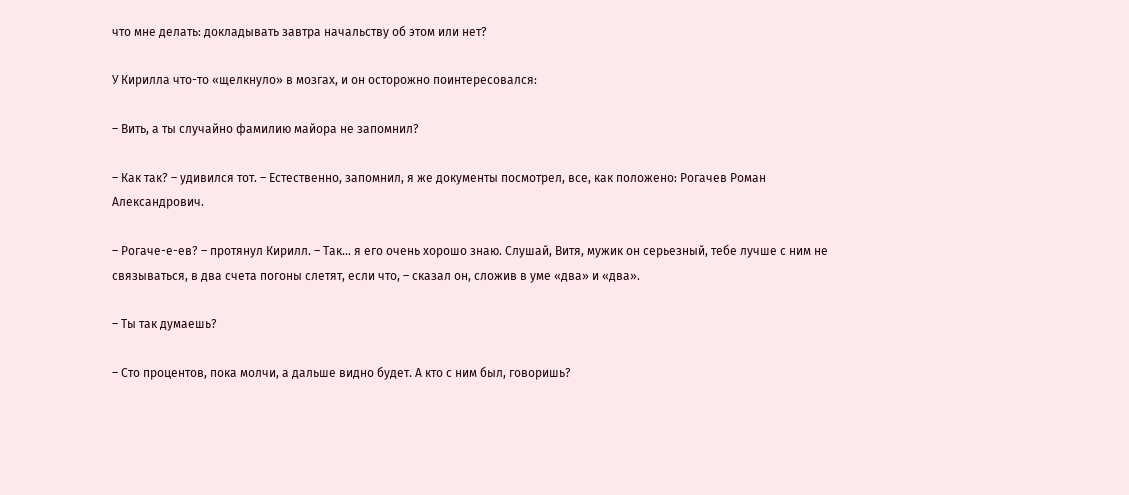что мне делать: докладывать завтра начальству об этом или нет?

У Кирилла что-то «щелкнуло» в мозгах, и он осторожно поинтересовался:

– Вить, а ты случайно фамилию майора не запомнил?

– Как так? – удивился тот. – Естественно, запомнил, я же документы посмотрел, все, как положено: Рогачев Роман Александрович.

– Рогаче-е-ев? – протянул Кирилл. – Так… я его очень хорошо знаю. Слушай, Витя, мужик он серьезный, тебе лучше с ним не связываться, в два счета погоны слетят, если что, – сказал он, сложив в уме «два» и «два».

– Ты так думаешь?

– Сто процентов, пока молчи, а дальше видно будет. А кто с ним был, говоришь?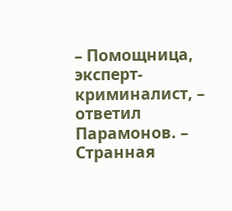– Помощница, эксперт-криминалист, – ответил Парамонов. – Странная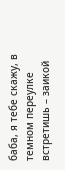баба, я тебе скажу, в темном переулке встретишь – заикой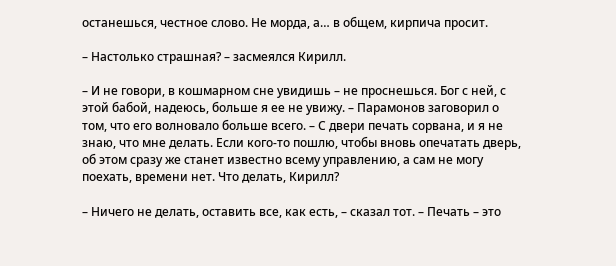останешься, честное слово. Не морда, а… в общем, кирпича просит.

– Настолько страшная? – засмеялся Кирилл.

– И не говори, в кошмарном сне увидишь – не проснешься. Бог с ней, с этой бабой, надеюсь, больше я ее не увижу. – Парамонов заговорил о том, что его волновало больше всего. – С двери печать сорвана, и я не знаю, что мне делать. Если кого-то пошлю, чтобы вновь опечатать дверь, об этом сразу же станет известно всему управлению, а сам не могу поехать, времени нет. Что делать, Кирилл?

– Ничего не делать, оставить все, как есть, – сказал тот. – Печать – это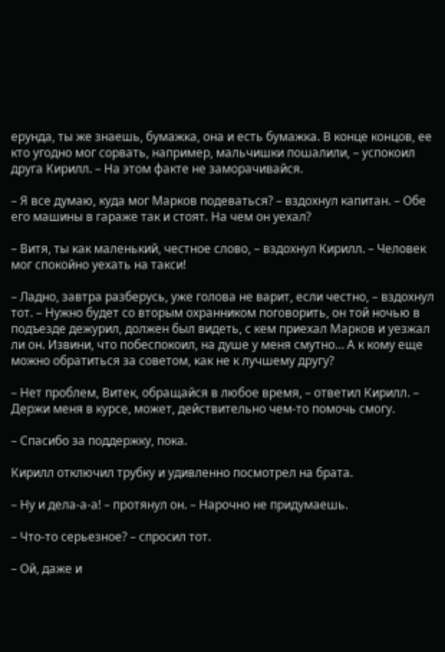ерунда, ты же знаешь, бумажка, она и есть бумажка. В конце концов, ее кто угодно мог сорвать, например, мальчишки пошалили, – успокоил друга Кирилл. – На этом факте не заморачивайся.

– Я все думаю, куда мог Марков подеваться? – вздохнул капитан. – Обе его машины в гараже так и стоят. На чем он уехал?

– Витя, ты как маленький, честное слово, – вздохнул Кирилл. – Человек мог спокойно уехать на такси!

– Ладно, завтра разберусь, уже голова не варит, если честно, – вздохнул тот. – Нужно будет со вторым охранником поговорить, он той ночью в подъезде дежурил, должен был видеть, с кем приехал Марков и уезжал ли он. Извини, что побеспокоил, на душе у меня смутно… А к кому еще можно обратиться за советом, как не к лучшему другу?

– Нет проблем, Витек, обращайся в любое время, – ответил Кирилл. – Держи меня в курсе, может, действительно чем-то помочь смогу.

– Спасибо за поддержку, пока.

Кирилл отключил трубку и удивленно посмотрел на брата.

– Ну и дела-а-а! – протянул он. – Нарочно не придумаешь.

– Что-то серьезное? – спросил тот.

– Ой, даже и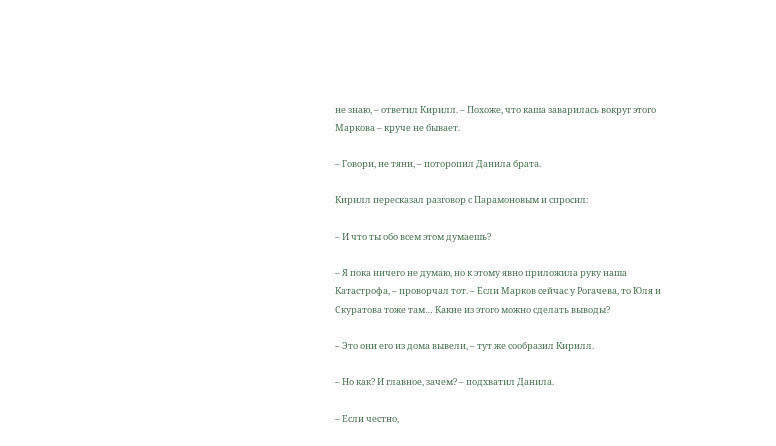не знаю, – ответил Кирилл. – Похоже, что каша заварилась вокруг этого Маркова – круче не бывает.

– Говори, не тяни, – поторопил Данила брата.

Кирилл пересказал разговор с Парамоновым и спросил:

– И что ты обо всем этом думаешь?

– Я пока ничего не думаю, но к этому явно приложила руку наша Катастрофа, – проворчал тот. – Если Марков сейчас у Рогачева, то Юля и Скуратова тоже там… Какие из этого можно сделать выводы?

– Это они его из дома вывели, – тут же сообразил Кирилл.

– Но как? И главное, зачем? – подхватил Данила.

– Если честно,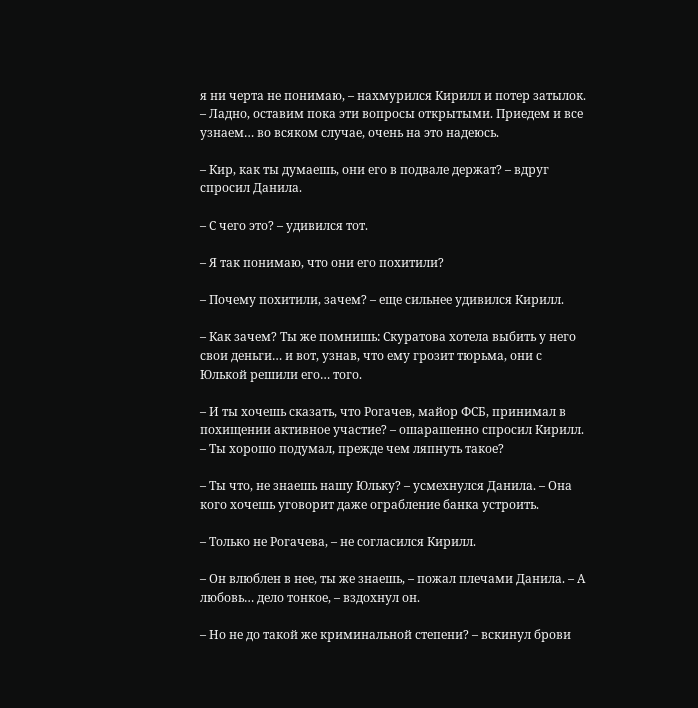я ни черта не понимаю, – нахмурился Кирилл и потер затылок. – Ладно, оставим пока эти вопросы открытыми. Приедем и все узнаем… во всяком случае, очень на это надеюсь.

– Кир, как ты думаешь, они его в подвале держат? – вдруг спросил Данила.

– С чего это? – удивился тот.

– Я так понимаю, что они его похитили?

– Почему похитили, зачем? – еще сильнее удивился Кирилл.

– Как зачем? Ты же помнишь: Скуратова хотела выбить у него свои деньги… и вот, узнав, что ему грозит тюрьма, они с Юлькой решили его… того.

– И ты хочешь сказать, что Рогачев, майор ФСБ, принимал в похищении активное участие? – ошарашенно спросил Кирилл. – Ты хорошо подумал, прежде чем ляпнуть такое?

– Ты что, не знаешь нашу Юльку? – усмехнулся Данила. – Она кого хочешь уговорит даже ограбление банка устроить.

– Только не Рогачева, – не согласился Кирилл.

– Он влюблен в нее, ты же знаешь, – пожал плечами Данила. – А любовь… дело тонкое, – вздохнул он.

– Но не до такой же криминальной степени? – вскинул брови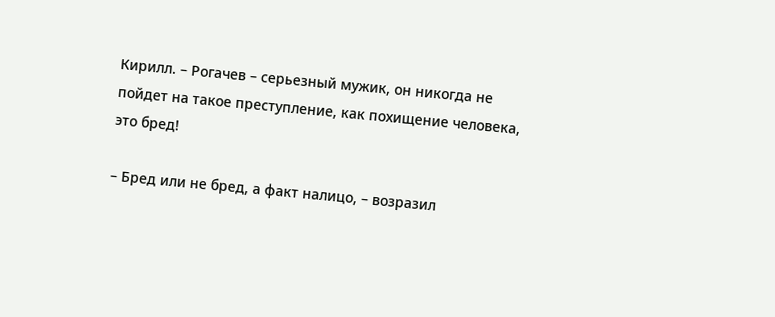Кирилл. – Рогачев – серьезный мужик, он никогда не пойдет на такое преступление, как похищение человека, это бред!

– Бред или не бред, а факт налицо, – возразил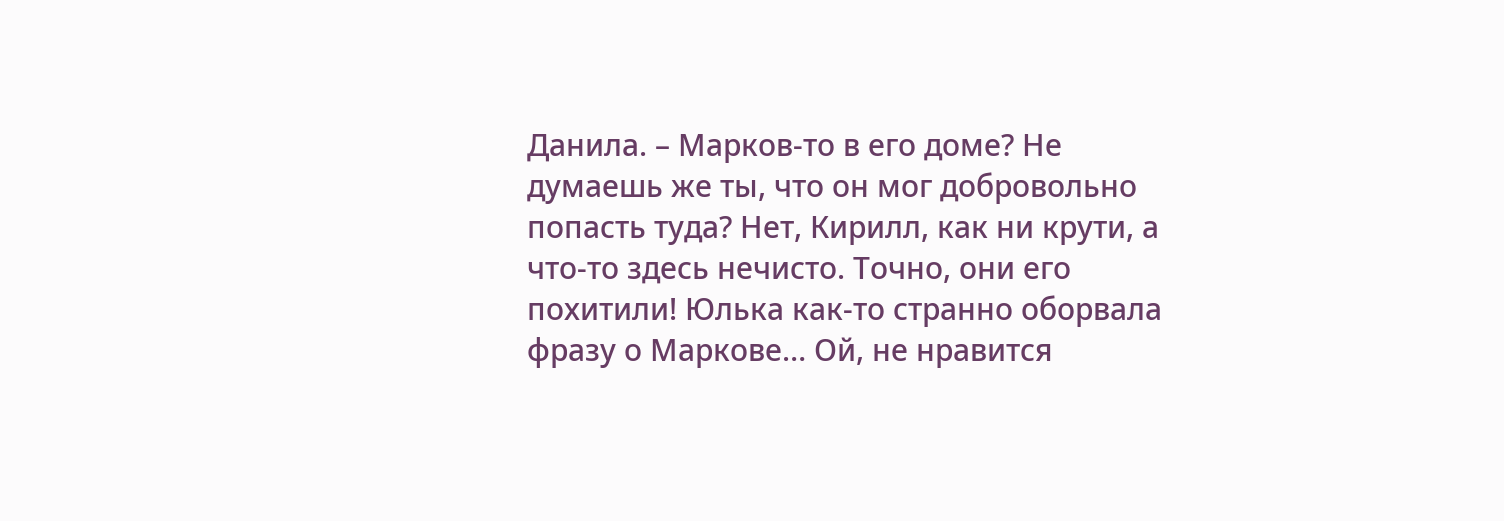Данила. – Марков-то в его доме? Не думаешь же ты, что он мог добровольно попасть туда? Нет, Кирилл, как ни крути, а что-то здесь нечисто. Точно, они его похитили! Юлька как-то странно оборвала фразу о Маркове… Ой, не нравится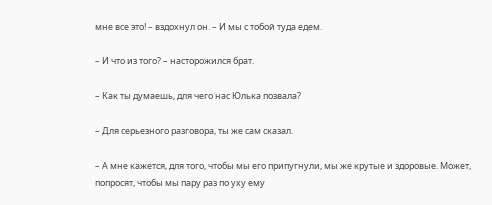мне все это! – вздохнул он. – И мы с тобой туда едем.

– И что из того? – насторожился брат.

– Как ты думаешь, для чего нас Юлька позвала?

– Для серьезного разговора, ты же сам сказал.

– А мне кажется, для того, чтобы мы его припугнули, мы же крутые и здоровые. Может, попросят, чтобы мы пару раз по уху ему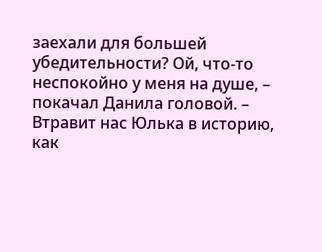заехали для большей убедительности? Ой, что-то неспокойно у меня на душе, – покачал Данила головой. – Втравит нас Юлька в историю, как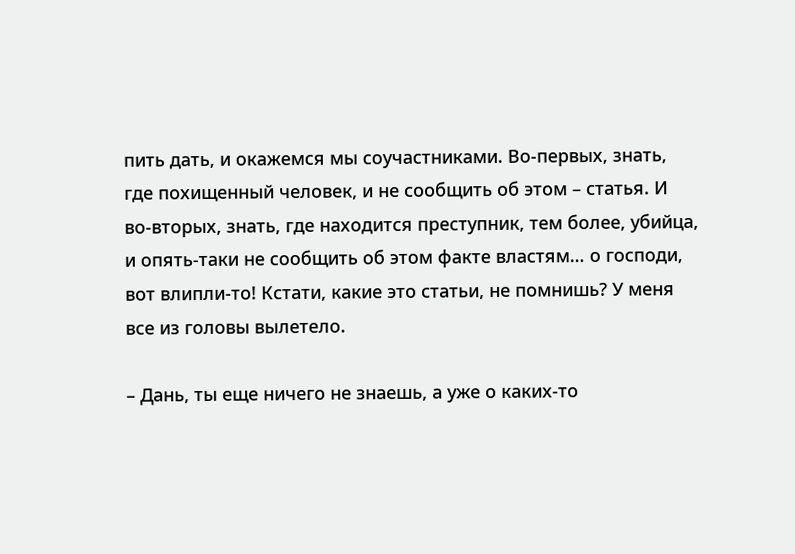пить дать, и окажемся мы соучастниками. Во-первых, знать, где похищенный человек, и не сообщить об этом – статья. И во-вторых, знать, где находится преступник, тем более, убийца, и опять-таки не сообщить об этом факте властям… о господи, вот влипли-то! Кстати, какие это статьи, не помнишь? У меня все из головы вылетело.

– Дань, ты еще ничего не знаешь, а уже о каких-то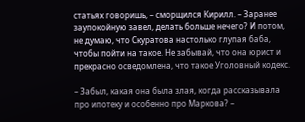статьях говоришь, – сморщился Кирилл. – Заранее заупокойную завел, делать больше нечего? И потом, не думаю, что Скуратова настолько глупая баба, чтобы пойти на такое. Не забывай, что она юрист и прекрасно осведомлена, что такое Уголовный кодекс.

– Забыл, какая она была злая, когда рассказывала про ипотеку и особенно про Маркова? –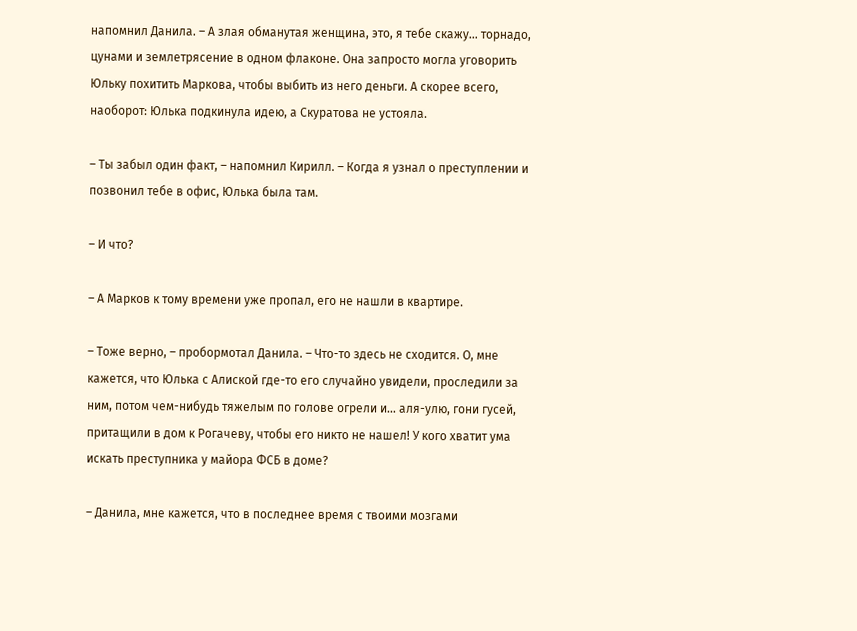напомнил Данила. – А злая обманутая женщина, это, я тебе скажу… торнадо, цунами и землетрясение в одном флаконе. Она запросто могла уговорить Юльку похитить Маркова, чтобы выбить из него деньги. А скорее всего, наоборот: Юлька подкинула идею, а Скуратова не устояла.

– Ты забыл один факт, – напомнил Кирилл. – Когда я узнал о преступлении и позвонил тебе в офис, Юлька была там.

– И что?

– А Марков к тому времени уже пропал, его не нашли в квартире.

– Тоже верно, – пробормотал Данила. – Что-то здесь не сходится. О, мне кажется, что Юлька с Алиской где-то его случайно увидели, проследили за ним, потом чем-нибудь тяжелым по голове огрели и… аля-улю, гони гусей, притащили в дом к Рогачеву, чтобы его никто не нашел! У кого хватит ума искать преступника у майора ФСБ в доме?

– Данила, мне кажется, что в последнее время с твоими мозгами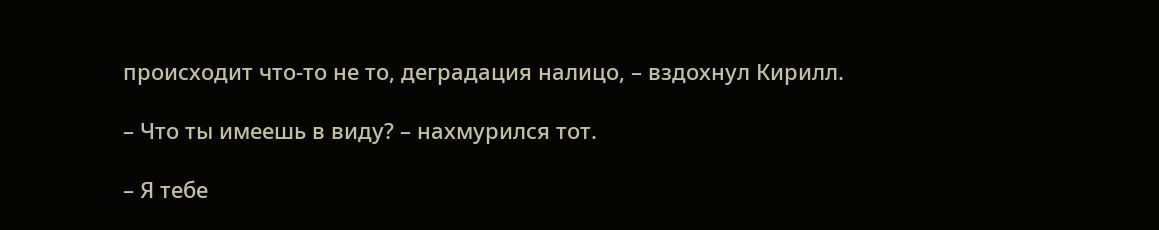происходит что-то не то, деградация налицо, – вздохнул Кирилл.

– Что ты имеешь в виду? – нахмурился тот.

– Я тебе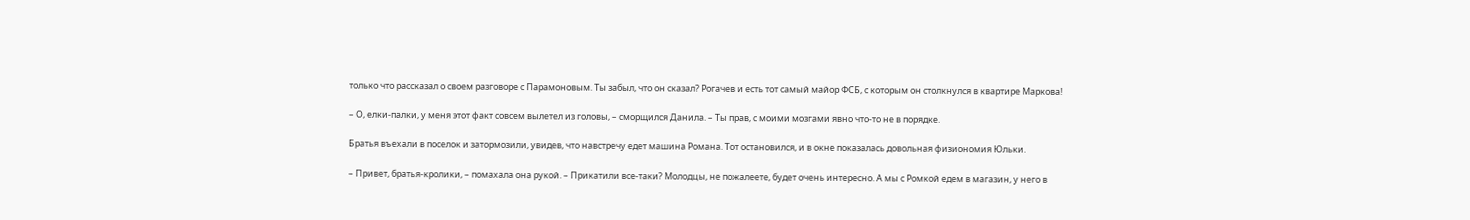только что рассказал о своем разговоре с Парамоновым. Ты забыл, что он сказал? Рогачев и есть тот самый майор ФСБ, с которым он столкнулся в квартире Маркова!

– О, елки-палки, у меня этот факт совсем вылетел из головы, – сморщился Данила. – Ты прав, с моими мозгами явно что-то не в порядке.

Братья въехали в поселок и затормозили, увидев, что навстречу едет машина Романа. Тот остановился, и в окне показалась довольная физиономия Юльки.

– Привет, братья-кролики, – помахала она рукой. – Прикатили все-таки? Молодцы, не пожалеете, будет очень интересно. А мы с Ромкой едем в магазин, у него в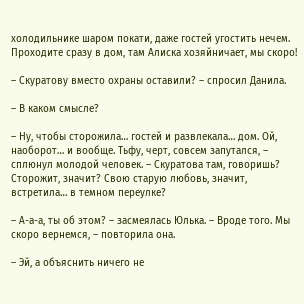холодильнике шаром покати, даже гостей угостить нечем. Проходите сразу в дом, там Алиска хозяйничает, мы скоро!

– Скуратову вместо охраны оставили? – спросил Данила.

– В каком смысле?

– Ну, чтобы сторожила… гостей и развлекала… дом. Ой, наоборот… и вообще. Тьфу, черт, совсем запутался, – сплюнул молодой человек. – Скуратова там, говоришь? Сторожит, значит? Свою старую любовь, значит, встретила… в темном переулке?

– А-а-а, ты об этом? – засмеялась Юлька. – Вроде того. Мы скоро вернемся, – повторила она.

– Эй, а объяснить ничего не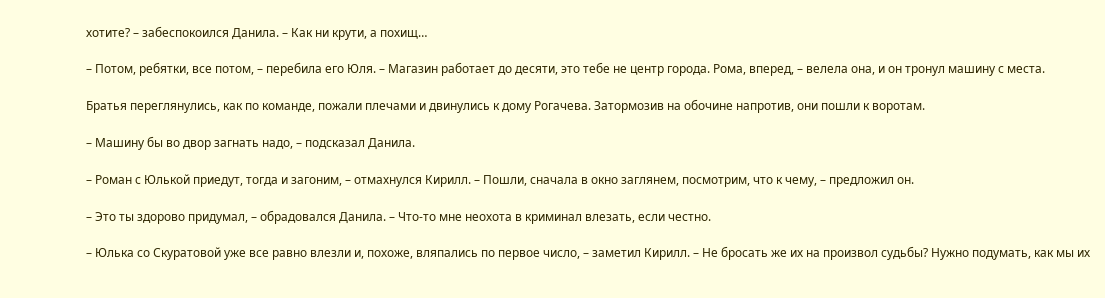хотите? – забеспокоился Данила. – Как ни крути, а похищ…

– Потом, ребятки, все потом, – перебила его Юля. – Магазин работает до десяти, это тебе не центр города. Рома, вперед, – велела она, и он тронул машину с места.

Братья переглянулись, как по команде, пожали плечами и двинулись к дому Рогачева. Затормозив на обочине напротив, они пошли к воротам.

– Машину бы во двор загнать надо, – подсказал Данила.

– Роман с Юлькой приедут, тогда и загоним, – отмахнулся Кирилл. – Пошли, сначала в окно заглянем, посмотрим, что к чему, – предложил он.

– Это ты здорово придумал, – обрадовался Данила. – Что-то мне неохота в криминал влезать, если честно.

– Юлька со Скуратовой уже все равно влезли и, похоже, вляпались по первое число, – заметил Кирилл. – Не бросать же их на произвол судьбы? Нужно подумать, как мы их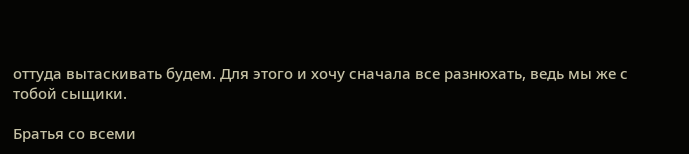оттуда вытаскивать будем. Для этого и хочу сначала все разнюхать, ведь мы же с тобой сыщики.

Братья со всеми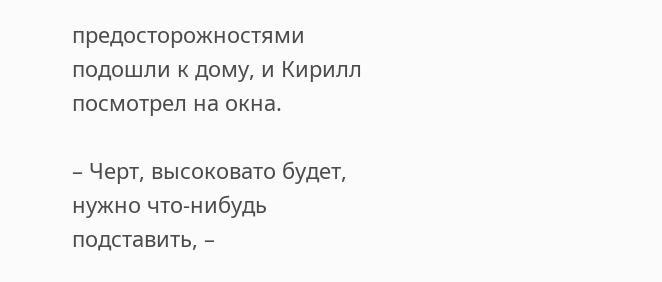предосторожностями подошли к дому, и Кирилл посмотрел на окна.

– Черт, высоковато будет, нужно что-нибудь подставить, –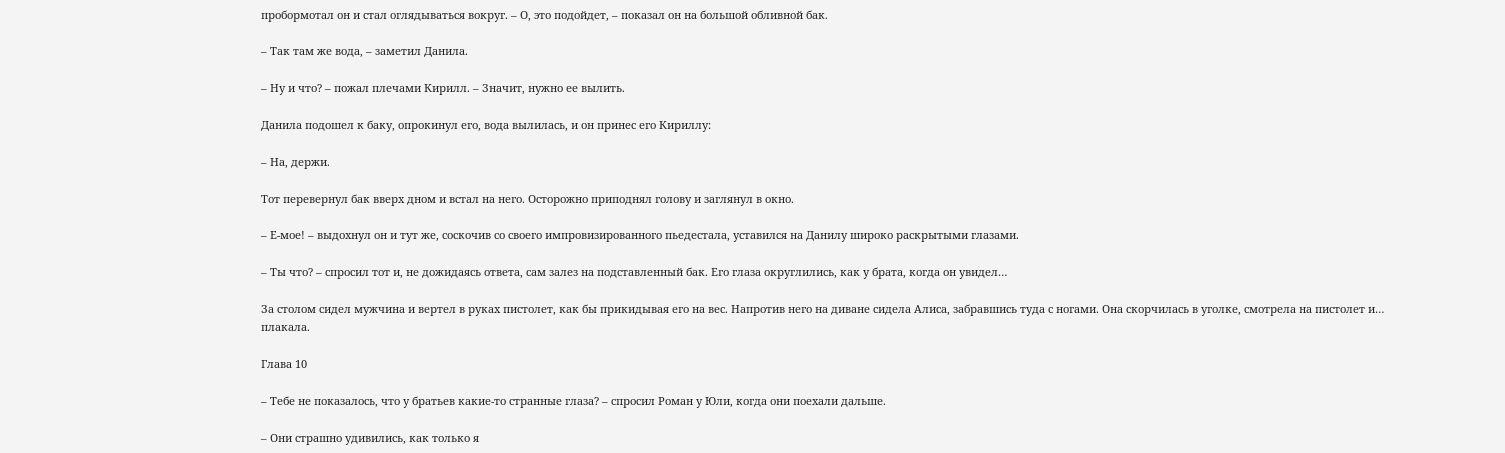пробормотал он и стал оглядываться вокруг. – О, это подойдет, – показал он на большой обливной бак.

– Так там же вода, – заметил Данила.

– Ну и что? – пожал плечами Кирилл. – Значит, нужно ее вылить.

Данила подошел к баку, опрокинул его, вода вылилась, и он принес его Кириллу:

– На, держи.

Тот перевернул бак вверх дном и встал на него. Осторожно приподнял голову и заглянул в окно.

– Е-мое! – выдохнул он и тут же, соскочив со своего импровизированного пьедестала, уставился на Данилу широко раскрытыми глазами.

– Ты что? – спросил тот и, не дожидаясь ответа, сам залез на подставленный бак. Его глаза округлились, как у брата, когда он увидел…

За столом сидел мужчина и вертел в руках пистолет, как бы прикидывая его на вес. Напротив него на диване сидела Алиса, забравшись туда с ногами. Она скорчилась в уголке, смотрела на пистолет и… плакала.

Глава 10

– Тебе не показалось, что у братьев какие-то странные глаза? – спросил Роман у Юли, когда они поехали дальше.

– Они страшно удивились, как только я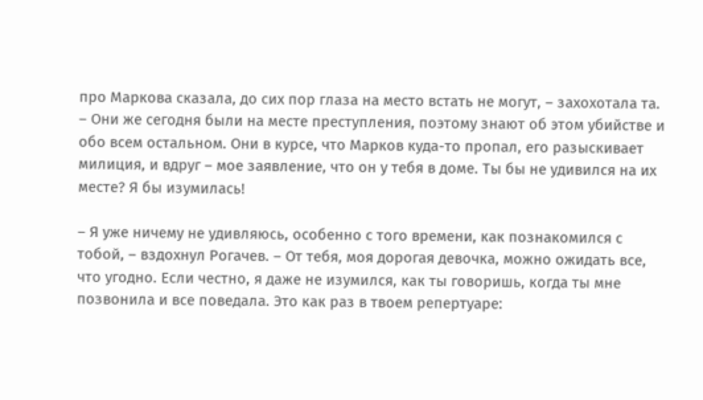про Маркова сказала, до сих пор глаза на место встать не могут, – захохотала та. – Они же сегодня были на месте преступления, поэтому знают об этом убийстве и обо всем остальном. Они в курсе, что Марков куда-то пропал, его разыскивает милиция, и вдруг – мое заявление, что он у тебя в доме. Ты бы не удивился на их месте? Я бы изумилась!

– Я уже ничему не удивляюсь, особенно с того времени, как познакомился с тобой, – вздохнул Рогачев. – От тебя, моя дорогая девочка, можно ожидать все, что угодно. Если честно, я даже не изумился, как ты говоришь, когда ты мне позвонила и все поведала. Это как раз в твоем репертуаре: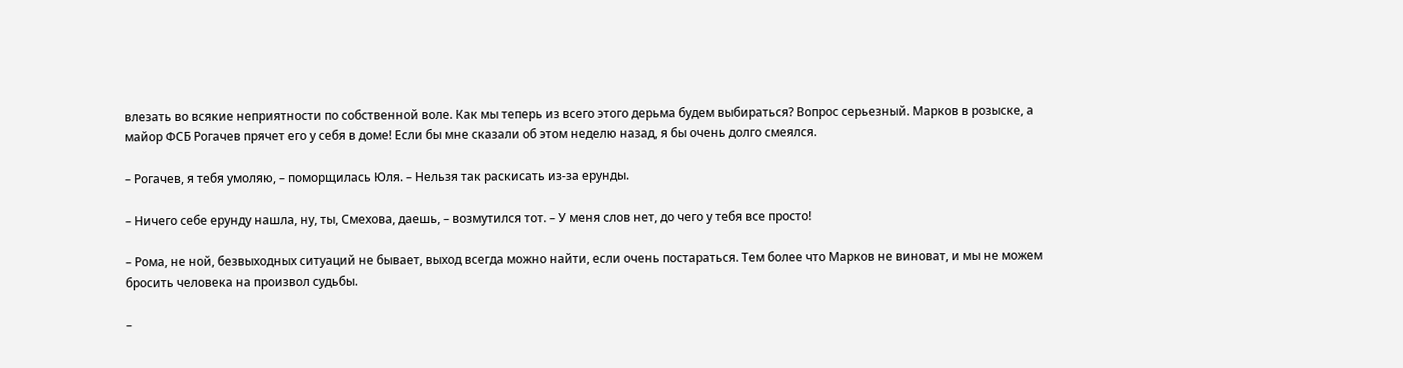влезать во всякие неприятности по собственной воле. Как мы теперь из всего этого дерьма будем выбираться? Вопрос серьезный. Марков в розыске, а майор ФСБ Рогачев прячет его у себя в доме! Если бы мне сказали об этом неделю назад, я бы очень долго смеялся.

– Рогачев, я тебя умоляю, – поморщилась Юля. – Нельзя так раскисать из-за ерунды.

– Ничего себе ерунду нашла, ну, ты, Смехова, даешь, – возмутился тот. – У меня слов нет, до чего у тебя все просто!

– Рома, не ной, безвыходных ситуаций не бывает, выход всегда можно найти, если очень постараться. Тем более что Марков не виноват, и мы не можем бросить человека на произвол судьбы.

–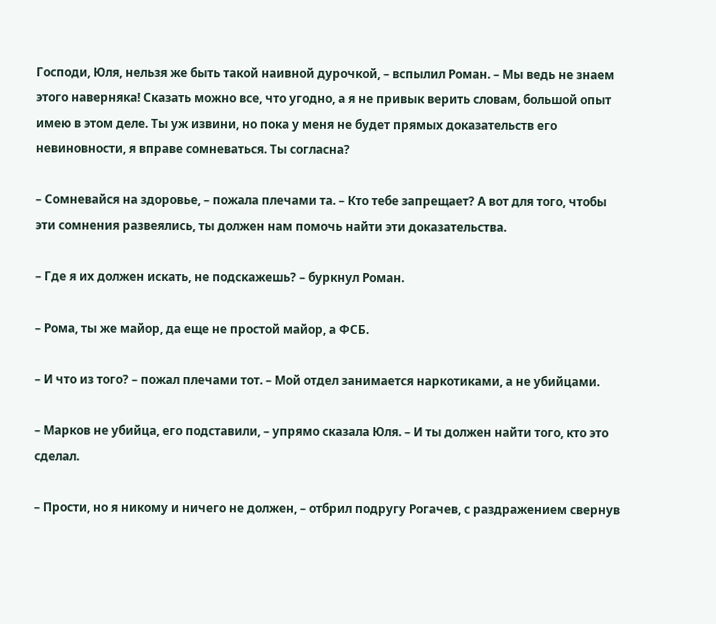Господи, Юля, нельзя же быть такой наивной дурочкой, – вспылил Роман. – Мы ведь не знаем этого наверняка! Сказать можно все, что угодно, а я не привык верить словам, большой опыт имею в этом деле. Ты уж извини, но пока у меня не будет прямых доказательств его невиновности, я вправе сомневаться. Ты согласна?

– Сомневайся на здоровье, – пожала плечами та. – Кто тебе запрещает? А вот для того, чтобы эти сомнения развеялись, ты должен нам помочь найти эти доказательства.

– Где я их должен искать, не подскажешь? – буркнул Роман.

– Рома, ты же майор, да еще не простой майор, а ФСБ.

– И что из того? – пожал плечами тот. – Мой отдел занимается наркотиками, а не убийцами.

– Марков не убийца, его подставили, – упрямо сказала Юля. – И ты должен найти того, кто это сделал.

– Прости, но я никому и ничего не должен, – отбрил подругу Рогачев, с раздражением свернув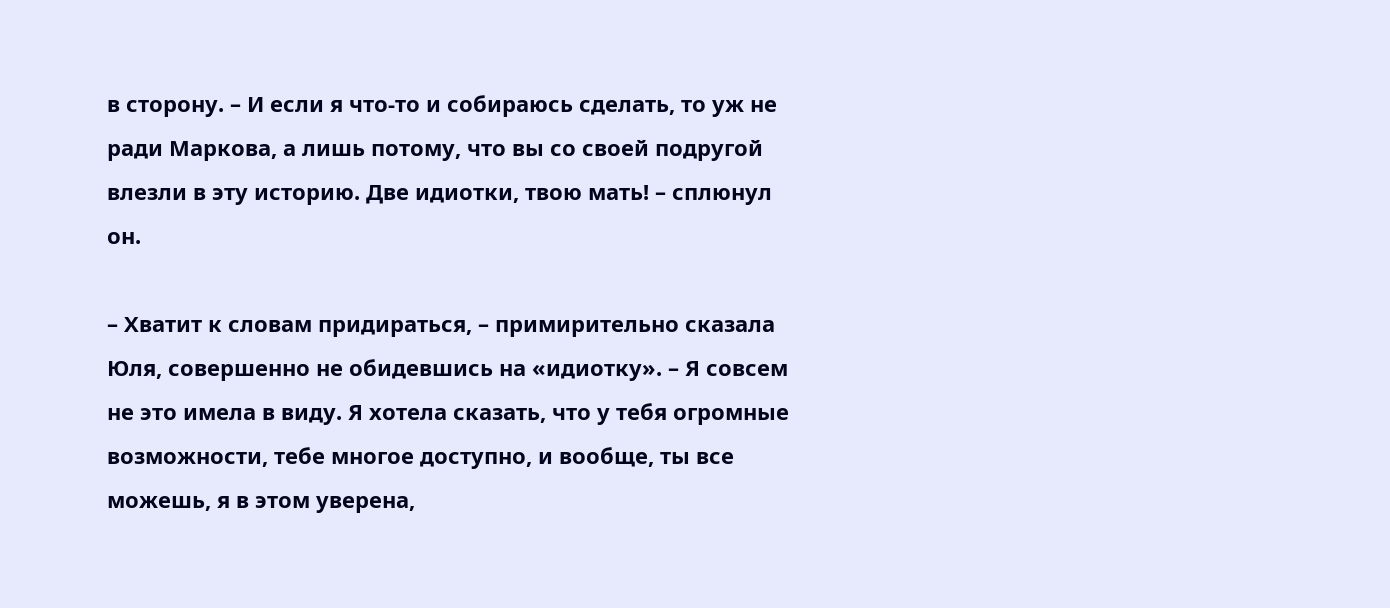в сторону. – И если я что-то и собираюсь сделать, то уж не ради Маркова, а лишь потому, что вы со своей подругой влезли в эту историю. Две идиотки, твою мать! – сплюнул он.

– Хватит к словам придираться, – примирительно сказала Юля, совершенно не обидевшись на «идиотку». – Я совсем не это имела в виду. Я хотела сказать, что у тебя огромные возможности, тебе многое доступно, и вообще, ты все можешь, я в этом уверена,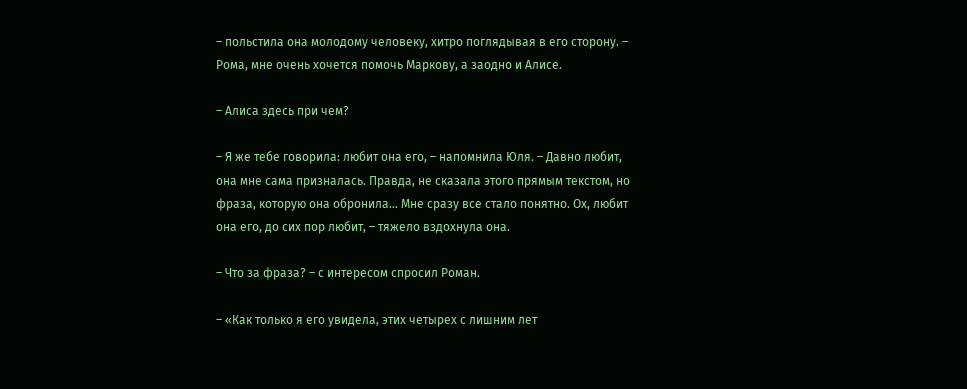– польстила она молодому человеку, хитро поглядывая в его сторону. – Рома, мне очень хочется помочь Маркову, а заодно и Алисе.

– Алиса здесь при чем?

– Я же тебе говорила: любит она его, – напомнила Юля. – Давно любит, она мне сама призналась. Правда, не сказала этого прямым текстом, но фраза, которую она обронила… Мне сразу все стало понятно. Ох, любит она его, до сих пор любит, – тяжело вздохнула она.

– Что за фраза? – с интересом спросил Роман.

– «Как только я его увидела, этих четырех с лишним лет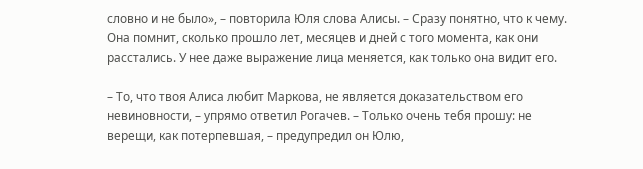словно и не было», – повторила Юля слова Алисы. – Сразу понятно, что к чему. Она помнит, сколько прошло лет, месяцев и дней с того момента, как они расстались. У нее даже выражение лица меняется, как только она видит его.

– То, что твоя Алиса любит Маркова, не является доказательством его невиновности, – упрямо ответил Рогачев. – Только очень тебя прошу: не верещи, как потерпевшая, – предупредил он Юлю,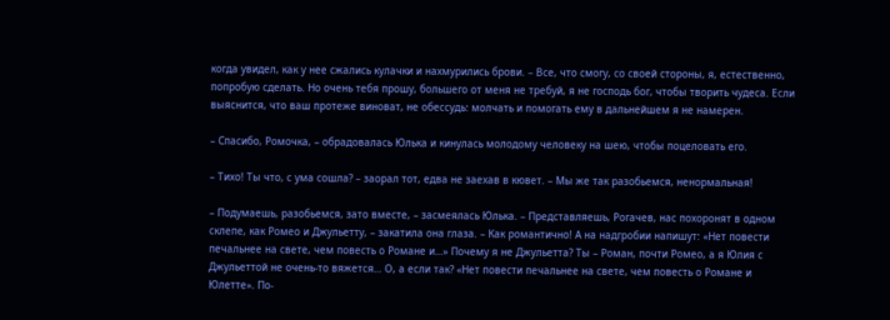когда увидел, как у нее сжались кулачки и нахмурились брови. – Все, что смогу, со своей стороны, я, естественно, попробую сделать. Но очень тебя прошу, большего от меня не требуй, я не господь бог, чтобы творить чудеса. Если выяснится, что ваш протеже виноват, не обессудь: молчать и помогать ему в дальнейшем я не намерен.

– Спасибо, Ромочка, – обрадовалась Юлька и кинулась молодому человеку на шею, чтобы поцеловать его.

– Тихо! Ты что, с ума сошла? – заорал тот, едва не заехав в кювет. – Мы же так разобьемся, ненормальная!

– Подумаешь, разобьемся, зато вместе, – засмеялась Юлька. – Представляешь, Рогачев, нас похоронят в одном склепе, как Ромео и Джульетту, – закатила она глаза. – Как романтично! А на надгробии напишут: «Нет повести печальнее на свете, чем повесть о Романе и…» Почему я не Джульетта? Ты – Роман, почти Ромео, а я Юлия с Джульеттой не очень-то вяжется… О, а если так? «Нет повести печальнее на свете, чем повесть о Романе и Юлетте». По-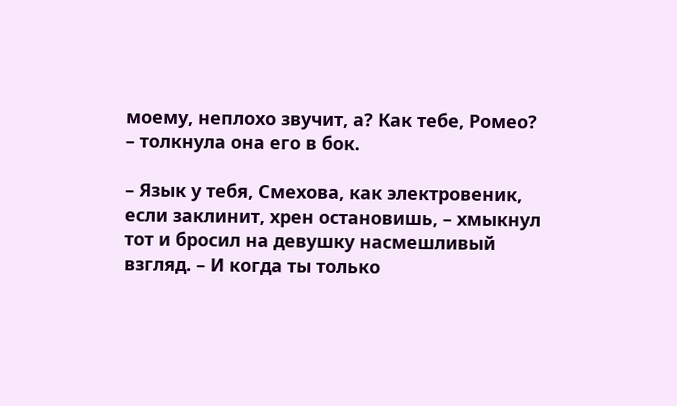моему, неплохо звучит, а? Как тебе, Ромео? – толкнула она его в бок.

– Язык у тебя, Смехова, как электровеник, если заклинит, хрен остановишь, – хмыкнул тот и бросил на девушку насмешливый взгляд. – И когда ты только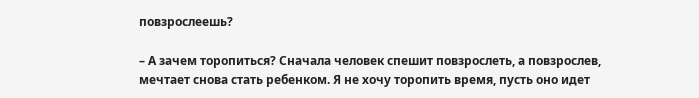повзрослеешь?

– А зачем торопиться? Сначала человек спешит повзрослеть, а повзрослев, мечтает снова стать ребенком. Я не хочу торопить время, пусть оно идет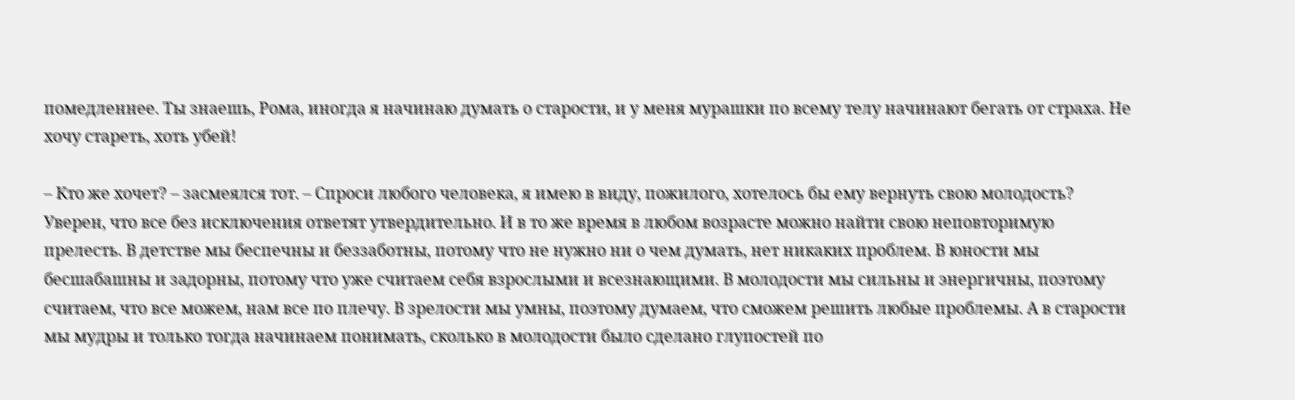помедленнее. Ты знаешь, Рома, иногда я начинаю думать о старости, и у меня мурашки по всему телу начинают бегать от страха. Не хочу стареть, хоть убей!

– Кто же хочет? – засмеялся тот. – Спроси любого человека, я имею в виду, пожилого, хотелось бы ему вернуть свою молодость? Уверен, что все без исключения ответят утвердительно. И в то же время в любом возрасте можно найти свою неповторимую прелесть. В детстве мы беспечны и беззаботны, потому что не нужно ни о чем думать, нет никаких проблем. В юности мы бесшабашны и задорны, потому что уже считаем себя взрослыми и всезнающими. В молодости мы сильны и энергичны, поэтому считаем, что все можем, нам все по плечу. В зрелости мы умны, поэтому думаем, что сможем решить любые проблемы. А в старости мы мудры и только тогда начинаем понимать, сколько в молодости было сделано глупостей по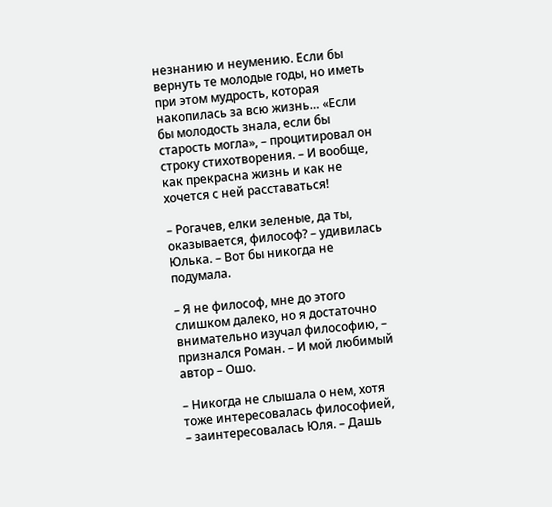незнанию и неумению. Если бы вернуть те молодые годы, но иметь при этом мудрость, которая накопилась за всю жизнь… «Если бы молодость знала, если бы старость могла», – процитировал он строку стихотворения. – И вообще, как прекрасна жизнь и как не хочется с ней расставаться!

– Рогачев, елки зеленые, да ты, оказывается, философ? – удивилась Юлька. – Вот бы никогда не подумала.

– Я не философ, мне до этого слишком далеко, но я достаточно внимательно изучал философию, – признался Роман. – И мой любимый автор – Ошо.

– Никогда не слышала о нем, хотя тоже интересовалась философией, – заинтересовалась Юля. – Дашь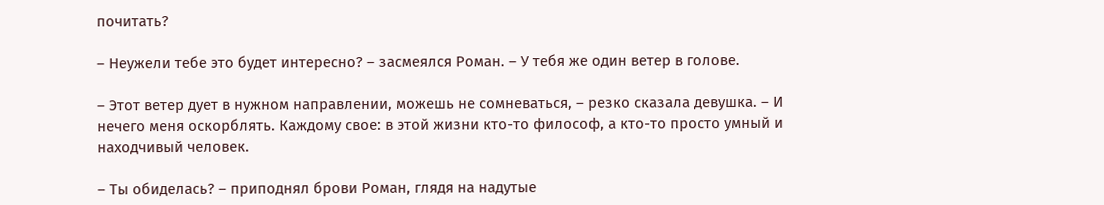почитать?

– Неужели тебе это будет интересно? – засмеялся Роман. – У тебя же один ветер в голове.

– Этот ветер дует в нужном направлении, можешь не сомневаться, – резко сказала девушка. – И нечего меня оскорблять. Каждому свое: в этой жизни кто-то философ, а кто-то просто умный и находчивый человек.

– Ты обиделась? – приподнял брови Роман, глядя на надутые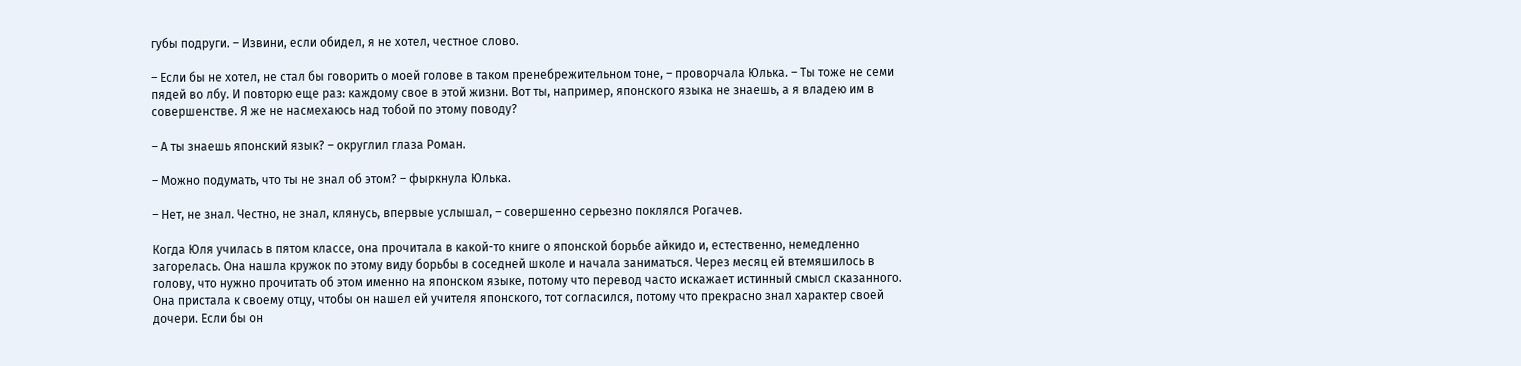губы подруги. – Извини, если обидел, я не хотел, честное слово.

– Если бы не хотел, не стал бы говорить о моей голове в таком пренебрежительном тоне, – проворчала Юлька. – Ты тоже не семи пядей во лбу. И повторю еще раз: каждому свое в этой жизни. Вот ты, например, японского языка не знаешь, а я владею им в совершенстве. Я же не насмехаюсь над тобой по этому поводу?

– А ты знаешь японский язык? – округлил глаза Роман.

– Можно подумать, что ты не знал об этом? – фыркнула Юлька.

– Нет, не знал. Честно, не знал, клянусь, впервые услышал, – совершенно серьезно поклялся Рогачев.

Когда Юля училась в пятом классе, она прочитала в какой-то книге о японской борьбе айкидо и, естественно, немедленно загорелась. Она нашла кружок по этому виду борьбы в соседней школе и начала заниматься. Через месяц ей втемяшилось в голову, что нужно прочитать об этом именно на японском языке, потому что перевод часто искажает истинный смысл сказанного. Она пристала к своему отцу, чтобы он нашел ей учителя японского, тот согласился, потому что прекрасно знал характер своей дочери. Если бы он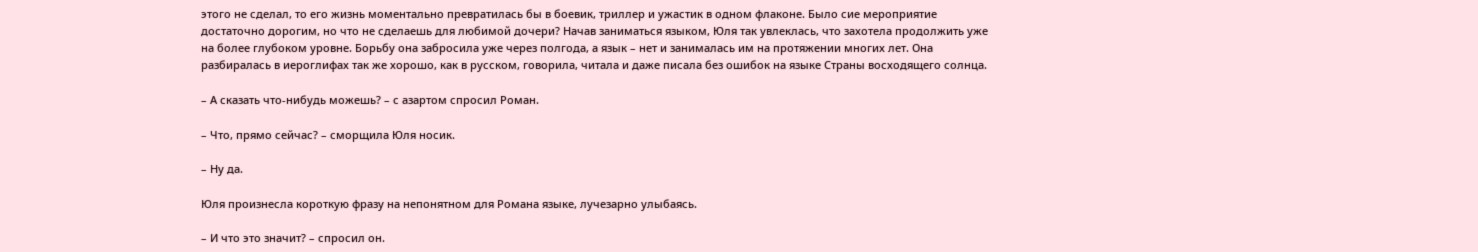этого не сделал, то его жизнь моментально превратилась бы в боевик, триллер и ужастик в одном флаконе. Было сие мероприятие достаточно дорогим, но что не сделаешь для любимой дочери? Начав заниматься языком, Юля так увлеклась, что захотела продолжить уже на более глубоком уровне. Борьбу она забросила уже через полгода, а язык – нет и занималась им на протяжении многих лет. Она разбиралась в иероглифах так же хорошо, как в русском, говорила, читала и даже писала без ошибок на языке Страны восходящего солнца.

– А сказать что-нибудь можешь? – с азартом спросил Роман.

– Что, прямо сейчас? – сморщила Юля носик.

– Ну да.

Юля произнесла короткую фразу на непонятном для Романа языке, лучезарно улыбаясь.

– И что это значит? – спросил он.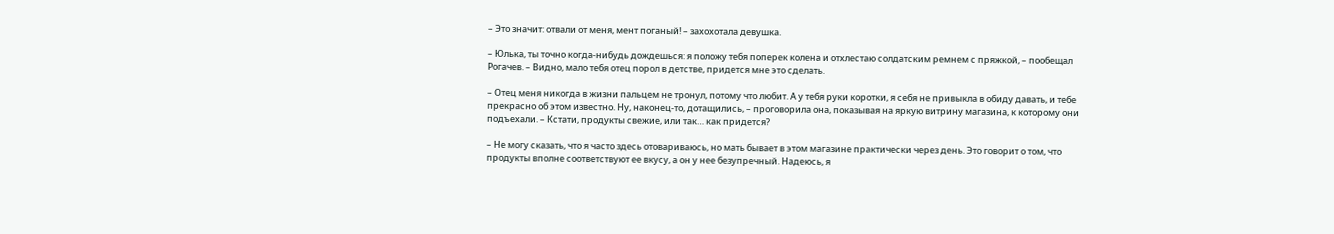– Это значит: отвали от меня, мент поганый! – захохотала девушка.

– Юлька, ты точно когда-нибудь дождешься: я положу тебя поперек колена и отхлестаю солдатским ремнем с пряжкой, – пообещал Рогачев. – Видно, мало тебя отец порол в детстве, придется мне это сделать.

– Отец меня никогда в жизни пальцем не тронул, потому что любит. А у тебя руки коротки, я себя не привыкла в обиду давать, и тебе прекрасно об этом известно. Ну, наконец-то, дотащились, – проговорила она, показывая на яркую витрину магазина, к которому они подъехали. – Кстати, продукты свежие, или так… как придется?

– Не могу сказать, что я часто здесь отовариваюсь, но мать бывает в этом магазине практически через день. Это говорит о том, что продукты вполне соответствуют ее вкусу, а он у нее безупречный. Надеюсь, я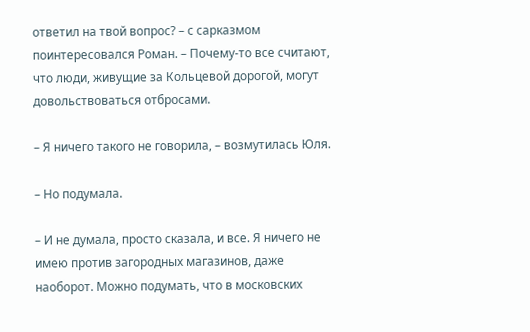ответил на твой вопрос? – с сарказмом поинтересовался Роман. – Почему-то все считают, что люди, живущие за Кольцевой дорогой, могут довольствоваться отбросами.

– Я ничего такого не говорила, – возмутилась Юля.

– Но подумала.

– И не думала, просто сказала, и все. Я ничего не имею против загородных магазинов, даже наоборот. Можно подумать, что в московских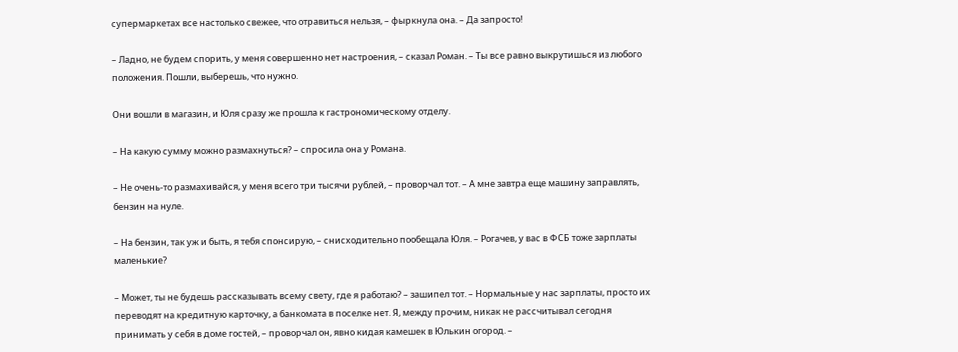супермаркетах все настолько свежее, что отравиться нельзя, – фыркнула она. – Да запросто!

– Ладно, не будем спорить, у меня совершенно нет настроения, – сказал Роман. – Ты все равно выкрутишься из любого положения. Пошли, выберешь, что нужно.

Они вошли в магазин, и Юля сразу же прошла к гастрономическому отделу.

– На какую сумму можно размахнуться? – спросила она у Романа.

– Не очень-то размахивайся, у меня всего три тысячи рублей, – проворчал тот. – А мне завтра еще машину заправлять, бензин на нуле.

– На бензин, так уж и быть, я тебя спонсирую, – снисходительно пообещала Юля. – Рогачев, у вас в ФСБ тоже зарплаты маленькие?

– Может, ты не будешь рассказывать всему свету, где я работаю? – зашипел тот. – Нормальные у нас зарплаты, просто их переводят на кредитную карточку, а банкомата в поселке нет. Я, между прочим, никак не рассчитывал сегодня принимать у себя в доме гостей, – проворчал он, явно кидая камешек в Юлькин огород. –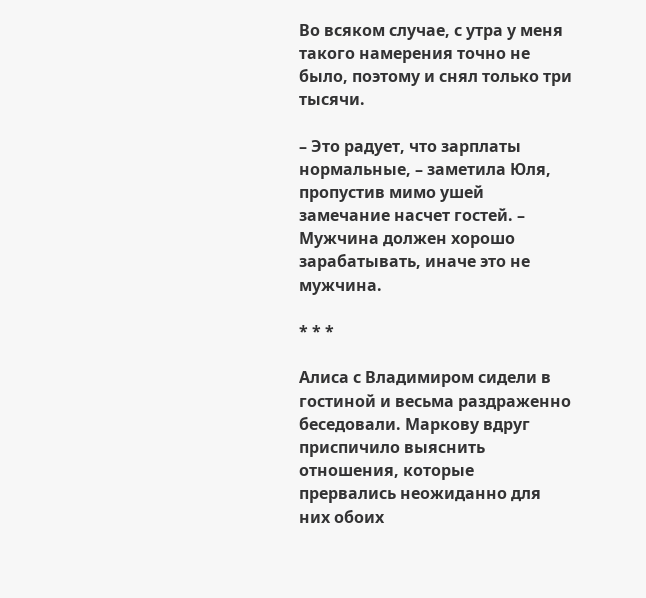Во всяком случае, с утра у меня такого намерения точно не было, поэтому и снял только три тысячи.

– Это радует, что зарплаты нормальные, – заметила Юля, пропустив мимо ушей замечание насчет гостей. – Мужчина должен хорошо зарабатывать, иначе это не мужчина.

* * *

Алиса с Владимиром сидели в гостиной и весьма раздраженно беседовали. Маркову вдруг приспичило выяснить отношения, которые прервались неожиданно для них обоих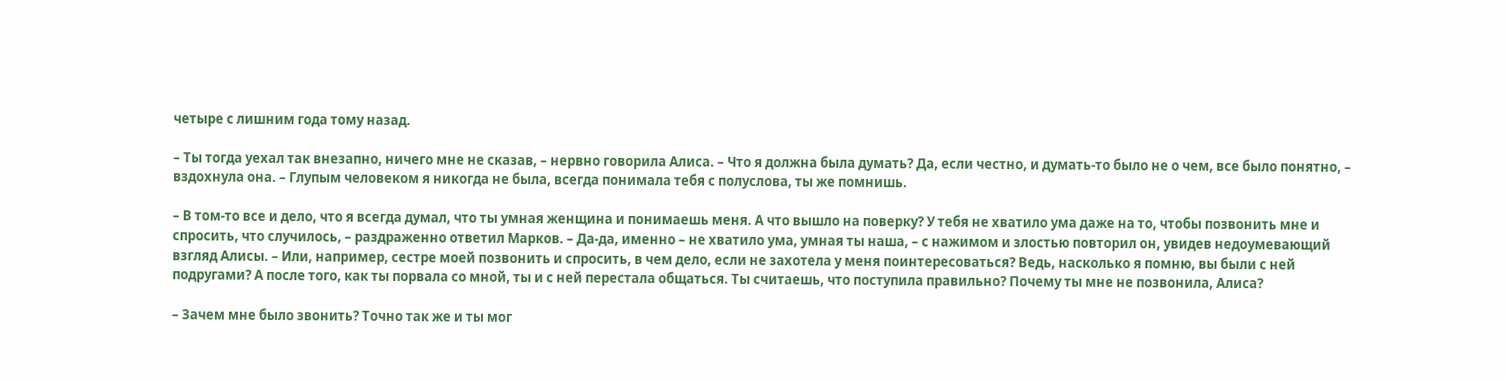четыре с лишним года тому назад.

– Ты тогда уехал так внезапно, ничего мне не сказав, – нервно говорила Алиса. – Что я должна была думать? Да, если честно, и думать-то было не о чем, все было понятно, – вздохнула она. – Глупым человеком я никогда не была, всегда понимала тебя с полуслова, ты же помнишь.

– В том-то все и дело, что я всегда думал, что ты умная женщина и понимаешь меня. А что вышло на поверку? У тебя не хватило ума даже на то, чтобы позвонить мне и спросить, что случилось, – раздраженно ответил Марков. – Да-да, именно – не хватило ума, умная ты наша, – с нажимом и злостью повторил он, увидев недоумевающий взгляд Алисы. – Или, например, сестре моей позвонить и спросить, в чем дело, если не захотела у меня поинтересоваться? Ведь, насколько я помню, вы были с ней подругами? А после того, как ты порвала со мной, ты и с ней перестала общаться. Ты считаешь, что поступила правильно? Почему ты мне не позвонила, Алиса?

– Зачем мне было звонить? Точно так же и ты мог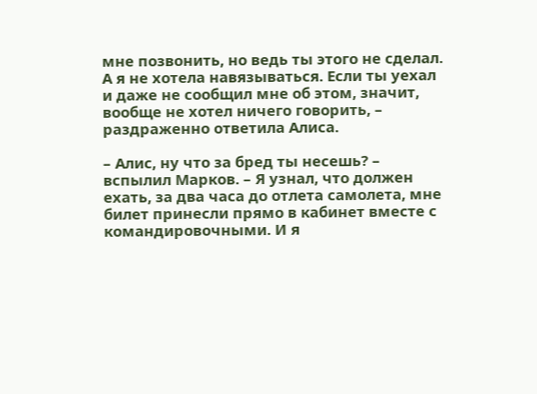мне позвонить, но ведь ты этого не сделал. А я не хотела навязываться. Если ты уехал и даже не сообщил мне об этом, значит, вообще не хотел ничего говорить, – раздраженно ответила Алиса.

– Алис, ну что за бред ты несешь? – вспылил Марков. – Я узнал, что должен ехать, за два часа до отлета самолета, мне билет принесли прямо в кабинет вместе с командировочными. И я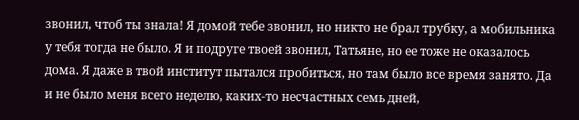звонил, чтоб ты знала! Я домой тебе звонил, но никто не брал трубку, а мобильника у тебя тогда не было. Я и подруге твоей звонил, Татьяне, но ее тоже не оказалось дома. Я даже в твой институт пытался пробиться, но там было все время занято. Да и не было меня всего неделю, каких-то несчастных семь дней,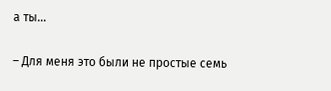а ты…

– Для меня это были не простые семь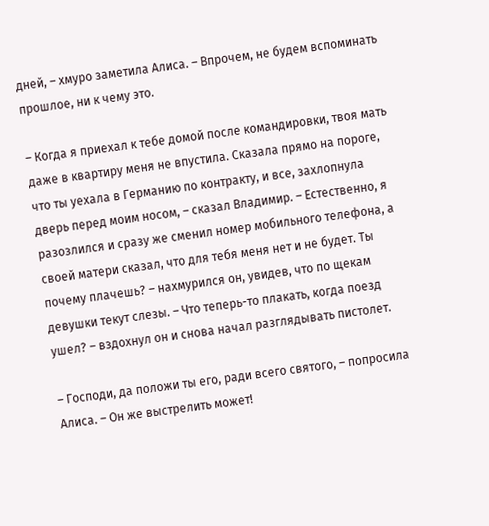дней, – хмуро заметила Алиса. – Впрочем, не будем вспоминать прошлое, ни к чему это.

– Когда я приехал к тебе домой после командировки, твоя мать даже в квартиру меня не впустила. Сказала прямо на пороге, что ты уехала в Германию по контракту, и все, захлопнула дверь перед моим носом, – сказал Владимир. – Естественно, я разозлился и сразу же сменил номер мобильного телефона, а своей матери сказал, что для тебя меня нет и не будет. Ты почему плачешь? – нахмурился он, увидев, что по щекам девушки текут слезы. – Что теперь-то плакать, когда поезд ушел? – вздохнул он и снова начал разглядывать пистолет.

– Господи, да положи ты его, ради всего святого, – попросила Алиса. – Он же выстрелить может!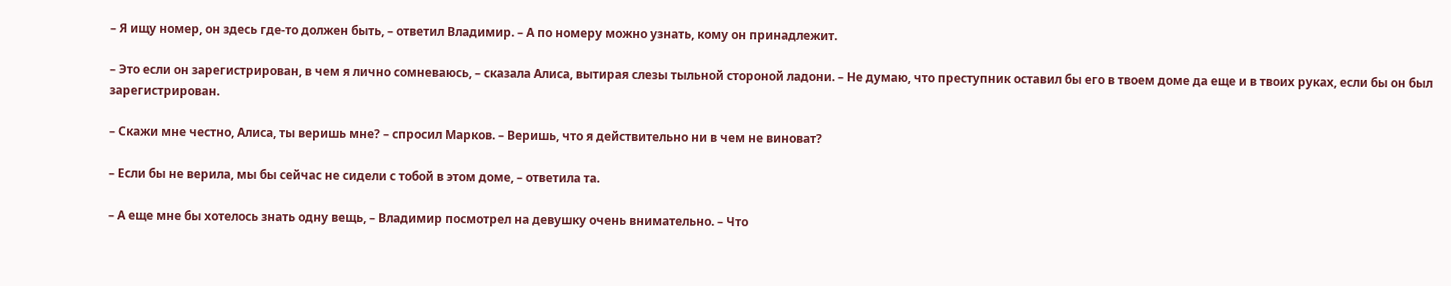– Я ищу номер, он здесь где-то должен быть, – ответил Владимир. – А по номеру можно узнать, кому он принадлежит.

– Это если он зарегистрирован, в чем я лично сомневаюсь, – сказала Алиса, вытирая слезы тыльной стороной ладони. – Не думаю, что преступник оставил бы его в твоем доме да еще и в твоих руках, если бы он был зарегистрирован.

– Скажи мне честно, Алиса, ты веришь мне? – спросил Марков. – Веришь, что я действительно ни в чем не виноват?

– Если бы не верила, мы бы сейчас не сидели с тобой в этом доме, – ответила та.

– А еще мне бы хотелось знать одну вещь, – Владимир посмотрел на девушку очень внимательно. – Что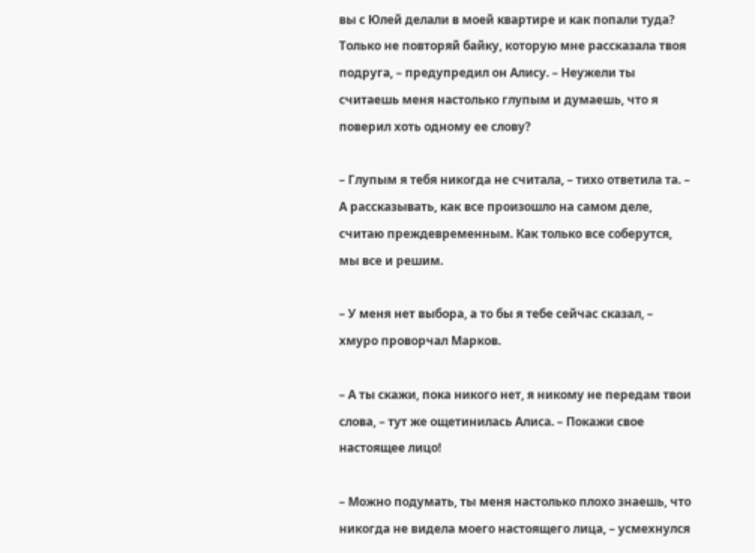вы с Юлей делали в моей квартире и как попали туда? Только не повторяй байку, которую мне рассказала твоя подруга, – предупредил он Алису. – Неужели ты считаешь меня настолько глупым и думаешь, что я поверил хоть одному ее слову?

– Глупым я тебя никогда не считала, – тихо ответила та. – А рассказывать, как все произошло на самом деле, считаю преждевременным. Как только все соберутся, мы все и решим.

– У меня нет выбора, а то бы я тебе сейчас сказал, – хмуро проворчал Марков.

– А ты скажи, пока никого нет, я никому не передам твои слова, – тут же ощетинилась Алиса. – Покажи свое настоящее лицо!

– Можно подумать, ты меня настолько плохо знаешь, что никогда не видела моего настоящего лица, – усмехнулся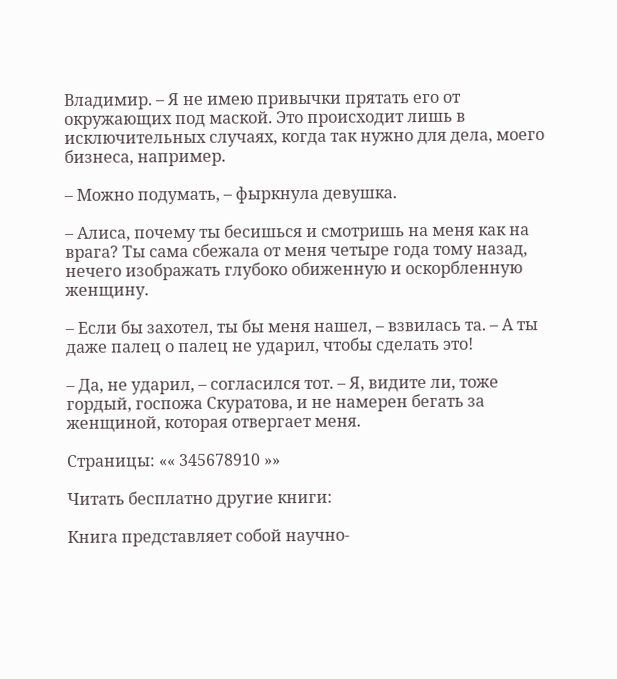Владимир. – Я не имею привычки прятать его от окружающих под маской. Это происходит лишь в исключительных случаях, когда так нужно для дела, моего бизнеса, например.

– Можно подумать, – фыркнула девушка.

– Алиса, почему ты бесишься и смотришь на меня как на врага? Ты сама сбежала от меня четыре года тому назад, нечего изображать глубоко обиженную и оскорбленную женщину.

– Если бы захотел, ты бы меня нашел, – взвилась та. – А ты даже палец о палец не ударил, чтобы сделать это!

– Да, не ударил, – согласился тот. – Я, видите ли, тоже гордый, госпожа Скуратова, и не намерен бегать за женщиной, которая отвергает меня.

Страницы: «« 345678910 »»

Читать бесплатно другие книги:

Книга представляет собой научно-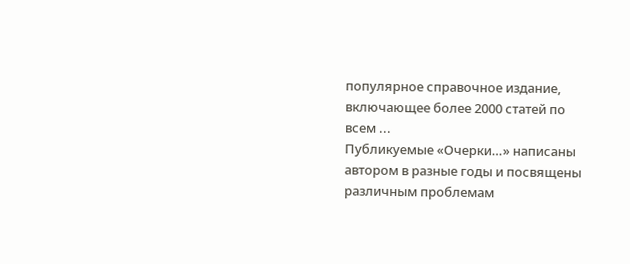популярное справочное издание, включающее более 2000 статей по всем ...
Публикуемые «Очерки…» написаны автором в разные годы и посвящены различным проблемам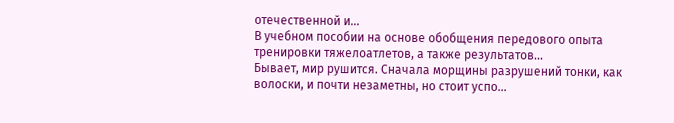отечественной и...
В учебном пособии на основе обобщения передового опыта тренировки тяжелоатлетов, а также результатов...
Бывает, мир рушится. Сначала морщины разрушений тонки, как волоски, и почти незаметны, но стоит успо...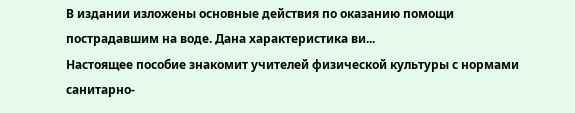В издании изложены основные действия по оказанию помощи пострадавшим на воде. Дана характеристика ви...
Настоящее пособие знакомит учителей физической культуры с нормами санитарно-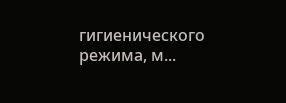гигиенического режима, м...